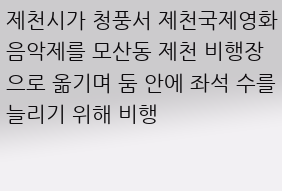제천시가 청풍서 제천국제영화음악제를 모산동 제천 비행장으로 옮기며 둠 안에 좌석 수를 늘리기 위해 비행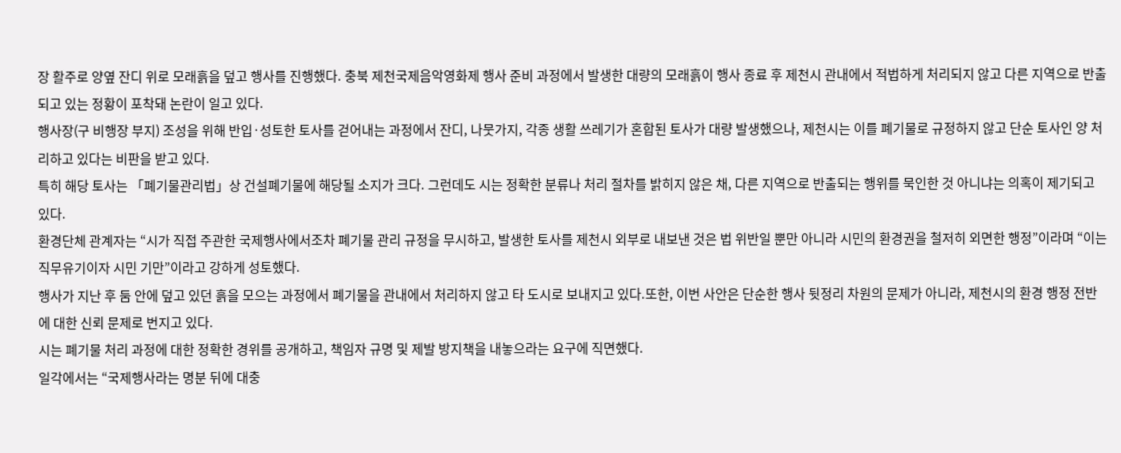장 활주로 양옆 잔디 위로 모래흙을 덮고 행사를 진행했다. 충북 제천국제음악영화제 행사 준비 과정에서 발생한 대량의 모래흙이 행사 종료 후 제천시 관내에서 적법하게 처리되지 않고 다른 지역으로 반출되고 있는 정황이 포착돼 논란이 일고 있다.
행사장(구 비행장 부지) 조성을 위해 반입·성토한 토사를 걷어내는 과정에서 잔디, 나뭇가지, 각종 생활 쓰레기가 혼합된 토사가 대량 발생했으나, 제천시는 이를 폐기물로 규정하지 않고 단순 토사인 양 처리하고 있다는 비판을 받고 있다.
특히 해당 토사는 「폐기물관리법」상 건설폐기물에 해당될 소지가 크다. 그런데도 시는 정확한 분류나 처리 절차를 밝히지 않은 채, 다른 지역으로 반출되는 행위를 묵인한 것 아니냐는 의혹이 제기되고 있다.
환경단체 관계자는 “시가 직접 주관한 국제행사에서조차 폐기물 관리 규정을 무시하고, 발생한 토사를 제천시 외부로 내보낸 것은 법 위반일 뿐만 아니라 시민의 환경권을 철저히 외면한 행정”이라며 “이는 직무유기이자 시민 기만”이라고 강하게 성토했다.
행사가 지난 후 둠 안에 덮고 있던 흙을 모으는 과정에서 폐기물을 관내에서 처리하지 않고 타 도시로 보내지고 있다.또한, 이번 사안은 단순한 행사 뒷정리 차원의 문제가 아니라, 제천시의 환경 행정 전반에 대한 신뢰 문제로 번지고 있다.
시는 폐기물 처리 과정에 대한 정확한 경위를 공개하고, 책임자 규명 및 제발 방지책을 내놓으라는 요구에 직면했다.
일각에서는 “국제행사라는 명분 뒤에 대충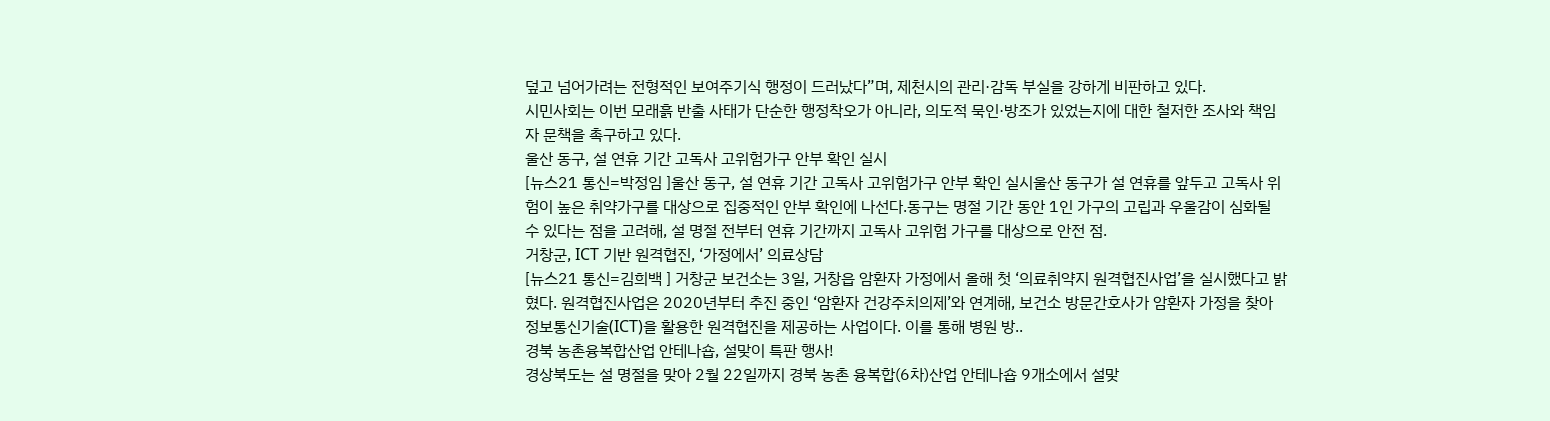덮고 넘어가려는 전형적인 보여주기식 행정이 드러났다”며, 제천시의 관리·감독 부실을 강하게 비판하고 있다.
시민사회는 이번 모래흙 반출 사태가 단순한 행정착오가 아니라, 의도적 묵인·방조가 있었는지에 대한 철저한 조사와 책임자 문책을 촉구하고 있다.
울산 동구, 설 연휴 기간 고독사 고위험가구 안부 확인 실시
[뉴스21 통신=박정임 ]울산 동구, 설 연휴 기간 고독사 고위험가구 안부 확인 실시울산 동구가 설 연휴를 앞두고 고독사 위험이 높은 취약가구를 대상으로 집중적인 안부 확인에 나선다.동구는 명절 기간 동안 1인 가구의 고립과 우울감이 심화될 수 있다는 점을 고려해, 설 명절 전부터 연휴 기간까지 고독사 고위험 가구를 대상으로 안전 점.
거창군, ICT 기반 원격협진, ‘가정에서’ 의료상담
[뉴스21 통신=김희백 ] 거창군 보건소는 3일, 거창읍 암환자 가정에서 올해 첫 ‘의료취약지 원격협진사업’을 실시했다고 밝혔다. 원격협진사업은 2020년부터 추진 중인 ‘암환자 건강주치의제’와 연계해, 보건소 방문간호사가 암환자 가정을 찾아 정보통신기술(ICT)을 활용한 원격협진을 제공하는 사업이다. 이를 통해 병원 방..
경북 농촌융복합산업 안테나숍, 설맞이 특판 행사!
경상북도는 설 명절을 맞아 2월 22일까지 경북 농촌 융복합(6차)산업 안테나숍 9개소에서 설맞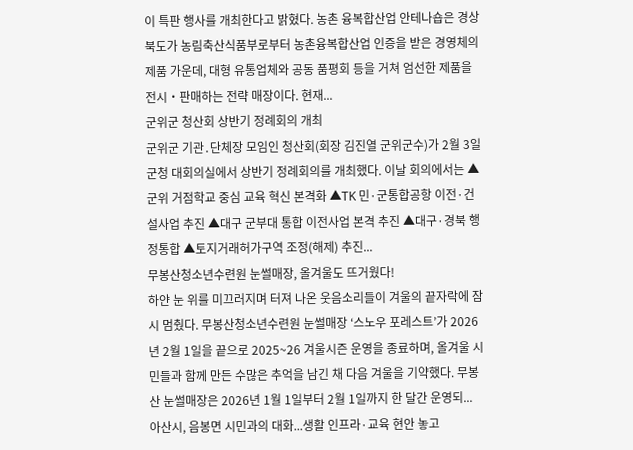이 특판 행사를 개최한다고 밝혔다. 농촌 융복합산업 안테나숍은 경상북도가 농림축산식품부로부터 농촌융복합산업 인증을 받은 경영체의 제품 가운데, 대형 유통업체와 공동 품평회 등을 거쳐 엄선한 제품을 전시‧판매하는 전략 매장이다. 현재...
군위군 청산회 상반기 정례회의 개최
군위군 기관․단체장 모임인 청산회(회장 김진열 군위군수)가 2월 3일 군청 대회의실에서 상반기 정례회의를 개최했다. 이날 회의에서는 ▲군위 거점학교 중심 교육 혁신 본격화 ▲TK 민·군통합공항 이전·건설사업 추진 ▲대구 군부대 통합 이전사업 본격 추진 ▲대구·경북 행정통합 ▲토지거래허가구역 조정(해제) 추진...
무봉산청소년수련원 눈썰매장, 올겨울도 뜨거웠다!
하얀 눈 위를 미끄러지며 터져 나온 웃음소리들이 겨울의 끝자락에 잠시 멈췄다. 무봉산청소년수련원 눈썰매장 ‘스노우 포레스트’가 2026년 2월 1일을 끝으로 2025~26 겨울시즌 운영을 종료하며, 올겨울 시민들과 함께 만든 수많은 추억을 남긴 채 다음 겨울을 기약했다. 무봉산 눈썰매장은 2026년 1월 1일부터 2월 1일까지 한 달간 운영되...
아산시, 음봉면 시민과의 대화...생활 인프라·교육 현안 놓고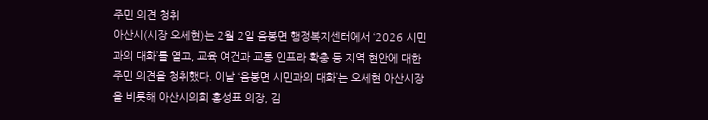주민 의견 청취
아산시(시장 오세현)는 2월 2일 음봉면 행정복지센터에서 ‘2026 시민과의 대화’를 열고, 교육 여건과 교통 인프라 확충 등 지역 현안에 대한 주민 의견을 청취했다. 이날 ‘음봉면 시민과의 대화’는 오세현 아산시장을 비롯해 아산시의회 홍성표 의장, 김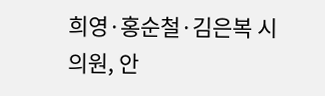희영·홍순철·김은복 시의원, 안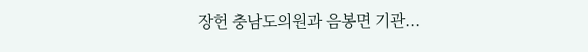장헌 충남도의원과 음봉면 기관...